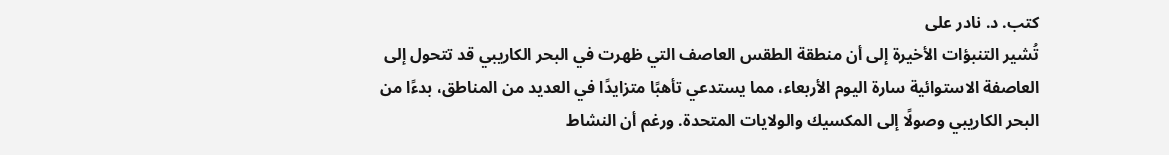كتب. د. نادر على
تُشير التنبؤات الأخيرة إلى أن منطقة الطقس العاصف التي ظهرت في البحر الكاريبي قد تتحول إلى العاصفة الاستوائية سارة اليوم الأربعاء، مما يستدعي تأهبًا متزايدًا في العديد من المناطق، بدءًا من البحر الكاريبي وصولًا إلى المكسيك والولايات المتحدة. ورغم أن النشاط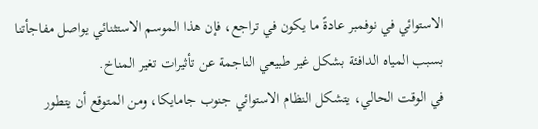الاستوائي في نوفمبر عادةً ما يكون في تراجع، فإن هذا الموسم الاستثنائي يواصل مفاجأتنا بسبب المياه الدافئة بشكل غير طبيعي الناجمة عن تأثيرات تغير المناخ.
في الوقت الحالي، يتشكل النظام الاستوائي جنوب جامايكا، ومن المتوقع أن يتطور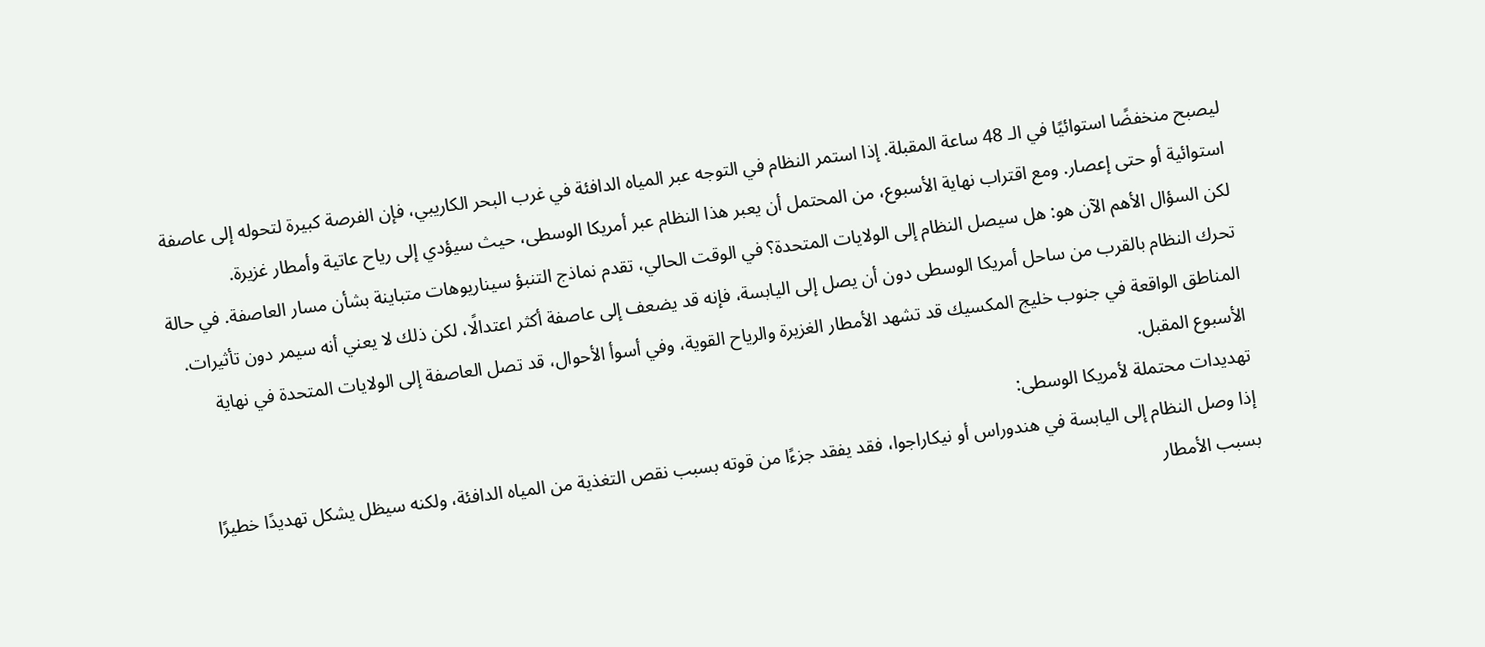ليصبح منخفضًا استوائيًا في الـ 48 ساعة المقبلة. إذا استمر النظام في التوجه عبر المياه الدافئة في غرب البحر الكاريبي، فإن الفرصة كبيرة لتحوله إلى عاصفة استوائية أو حتى إعصار. ومع اقتراب نهاية الأسبوع، من المحتمل أن يعبر هذا النظام عبر أمريكا الوسطى، حيث سيؤدي إلى رياح عاتية وأمطار غزيرة.
لكن السؤال الأهم الآن هو: هل سيصل النظام إلى الولايات المتحدة؟ في الوقت الحالي، تقدم نماذج التنبؤ سيناريوهات متباينة بشأن مسار العاصفة. في حالة تحرك النظام بالقرب من ساحل أمريكا الوسطى دون أن يصل إلى اليابسة، فإنه قد يضعف إلى عاصفة أكثر اعتدالًا، لكن ذلك لا يعني أنه سيمر دون تأثيرات. المناطق الواقعة في جنوب خليج المكسيك قد تشهد الأمطار الغزيرة والرياح القوية، وفي أسوأ الأحوال، قد تصل العاصفة إلى الولايات المتحدة في نهاية الأسبوع المقبل.
تهديدات محتملة لأمريكا الوسطى:
إذا وصل النظام إلى اليابسة في هندوراس أو نيكاراجوا، فقد يفقد جزءًا من قوته بسبب نقص التغذية من المياه الدافئة، ولكنه سيظل يشكل تهديدًا خطيرًا بسبب الأمطار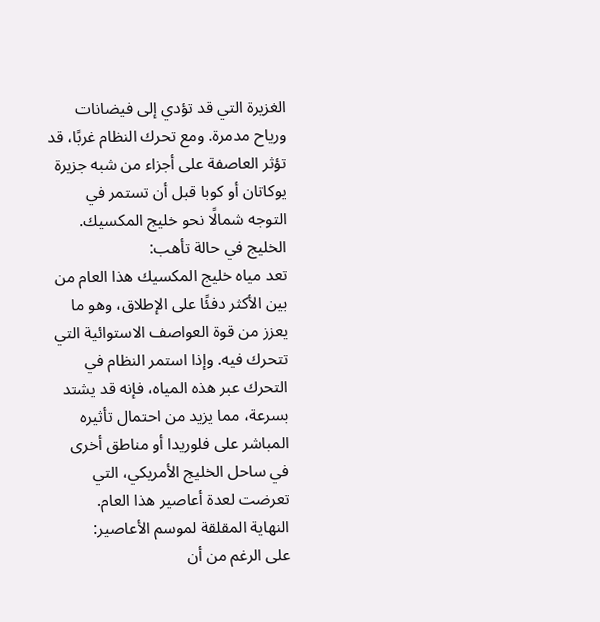الغزيرة التي قد تؤدي إلى فيضانات ورياح مدمرة. ومع تحرك النظام غربًا، قد تؤثر العاصفة على أجزاء من شبه جزيرة يوكاتان أو كوبا قبل أن تستمر في التوجه شمالًا نحو خليج المكسيك.
الخليج في حالة تأهب:
تعد مياه خليج المكسيك هذا العام من بين الأكثر دفئًا على الإطلاق، وهو ما يعزز من قوة العواصف الاستوائية التي تتحرك فيه. وإذا استمر النظام في التحرك عبر هذه المياه، فإنه قد يشتد بسرعة، مما يزيد من احتمال تأثيره المباشر على فلوريدا أو مناطق أخرى في ساحل الخليج الأمريكي، التي تعرضت لعدة أعاصير هذا العام.
النهاية المقلقة لموسم الأعاصير:
على الرغم من أن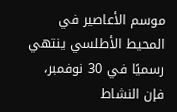موسم الأعاصير في المحيط الأطلسي ينتهي رسميًا في 30 نوفمبر، فإن النشاط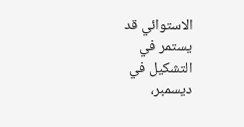الاستوائي قد يستمر في التشكيل في ديسمبر،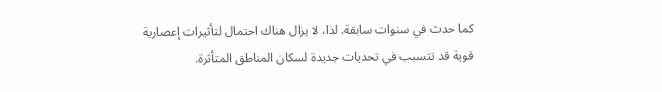كما حدث في سنوات سابقة. لذا، لا يزال هناك احتمال لتأثيرات إعصارية قوية قد تتسبب في تحديات جديدة لسكان المناطق المتأثرة.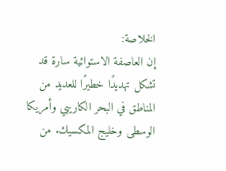الخلاصة:
إن العاصفة الاستوائية سارة قد تشكل تهديدًا خطيرًا للعديد من المناطق في البحر الكاريبي وأمريكا الوسطى وخليج المكسيك. من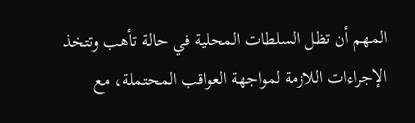المهم أن تظل السلطات المحلية في حالة تأهب وتتخذ الإجراءات اللازمة لمواجهة العواقب المحتملة، مع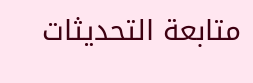متابعة التحديثات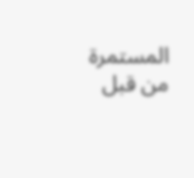المستمرة من قبل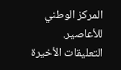المركز الوطني للأعاصير.
التعليقات الأخيرة